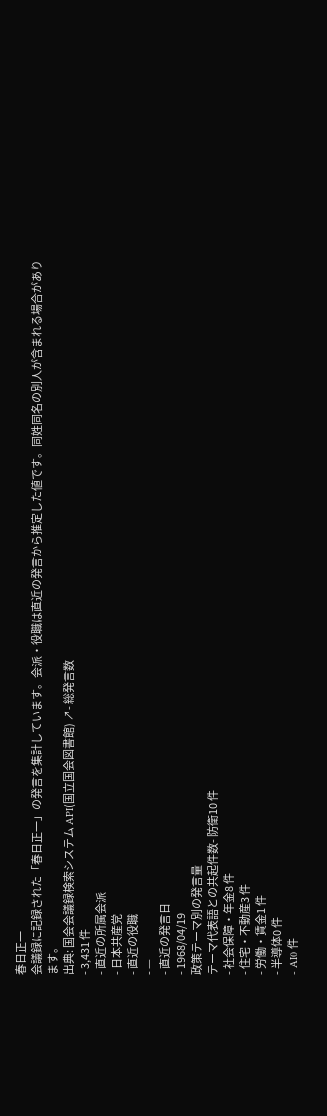春日正一
会議録に記録された「春日正一」の発言を集計しています。会派・役職は直近の発言から推定した値です。同姓同名の別人が含まれる場合があります。
出典: 国会会議録検索システム API(国立国会図書館) ↗- 総発言数
- 3,431 件
- 直近の所属会派
- 日本共産党
- 直近の役職
- —
- 直近の発言日
- 1968/04/19
政策テーマ別の発言量
テーマ代表語との共起件数- 防衛10 件
- 社会保障・年金8 件
- 住宅・不動産3 件
- 労働・賃金1 件
- 半導体0 件
- AI0 件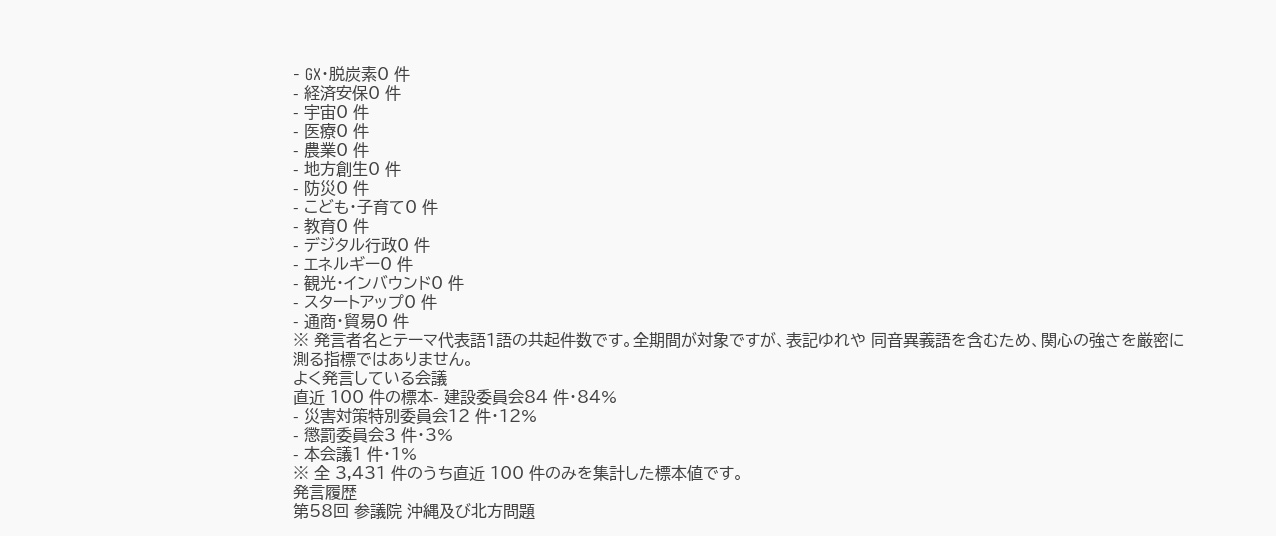- GX・脱炭素0 件
- 経済安保0 件
- 宇宙0 件
- 医療0 件
- 農業0 件
- 地方創生0 件
- 防災0 件
- こども・子育て0 件
- 教育0 件
- デジタル行政0 件
- エネルギー0 件
- 観光・インバウンド0 件
- スタートアップ0 件
- 通商・貿易0 件
※ 発言者名とテーマ代表語1語の共起件数です。全期間が対象ですが、表記ゆれや 同音異義語を含むため、関心の強さを厳密に測る指標ではありません。
よく発言している会議
直近 100 件の標本- 建設委員会84 件・84%
- 災害対策特別委員会12 件・12%
- 懲罰委員会3 件・3%
- 本会議1 件・1%
※ 全 3,431 件のうち直近 100 件のみを集計した標本値です。
発言履歴
第58回 参議院 沖縄及び北方問題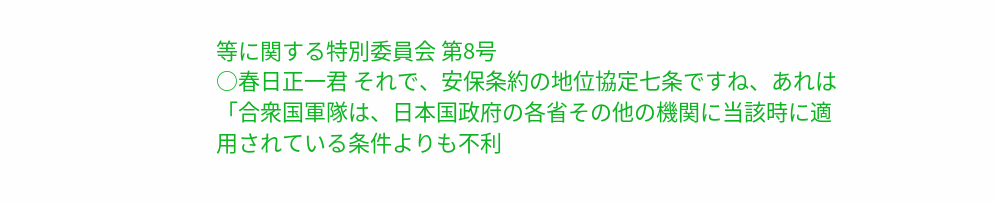等に関する特別委員会 第8号
○春日正一君 それで、安保条約の地位協定七条ですね、あれは「合衆国軍隊は、日本国政府の各省その他の機関に当該時に適用されている条件よりも不利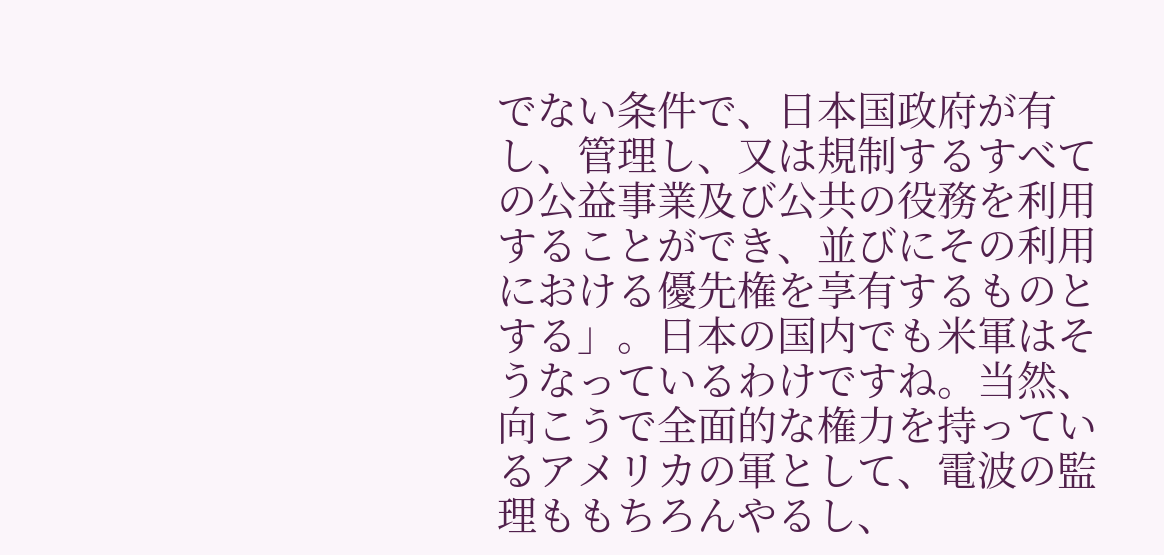でない条件で、日本国政府が有し、管理し、又は規制するすべての公益事業及び公共の役務を利用することができ、並びにその利用における優先権を享有するものとする」。日本の国内でも米軍はそうなっているわけですね。当然、向こうで全面的な権力を持っているアメリカの軍として、電波の監理ももちろんやるし、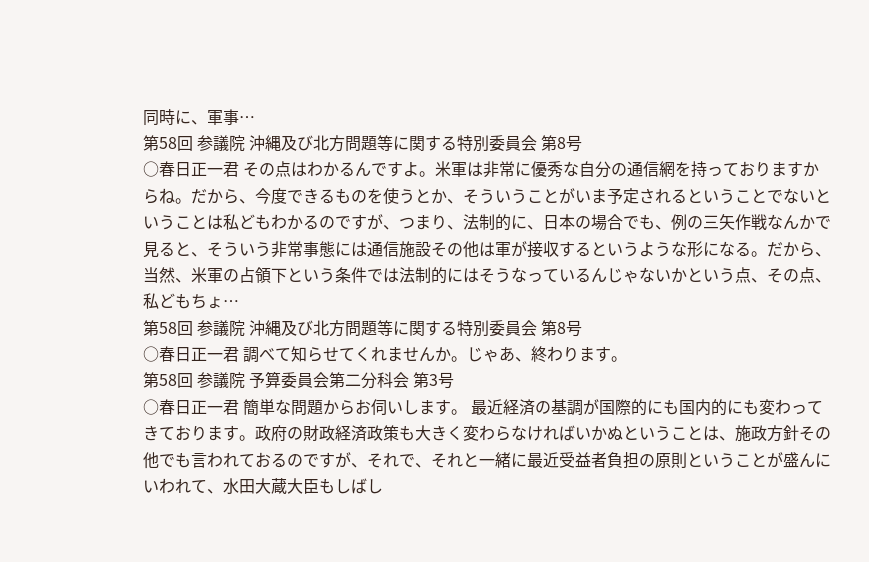同時に、軍事…
第58回 参議院 沖縄及び北方問題等に関する特別委員会 第8号
○春日正一君 その点はわかるんですよ。米軍は非常に優秀な自分の通信網を持っておりますからね。だから、今度できるものを使うとか、そういうことがいま予定されるということでないということは私どもわかるのですが、つまり、法制的に、日本の場合でも、例の三矢作戦なんかで見ると、そういう非常事態には通信施設その他は軍が接収するというような形になる。だから、当然、米軍の占領下という条件では法制的にはそうなっているんじゃないかという点、その点、私どもちょ…
第58回 参議院 沖縄及び北方問題等に関する特別委員会 第8号
○春日正一君 調べて知らせてくれませんか。じゃあ、終わります。
第58回 参議院 予算委員会第二分科会 第3号
○春日正一君 簡単な問題からお伺いします。 最近経済の基調が国際的にも国内的にも変わってきております。政府の財政経済政策も大きく変わらなければいかぬということは、施政方針その他でも言われておるのですが、それで、それと一緒に最近受益者負担の原則ということが盛んにいわれて、水田大蔵大臣もしばし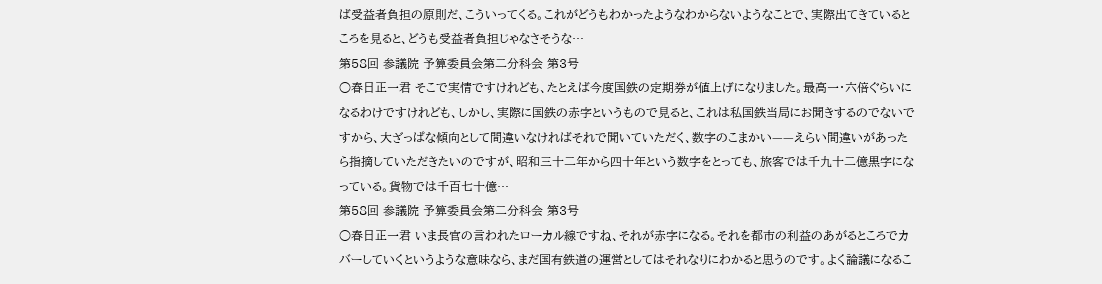ば受益者負担の原則だ、こういってくる。これがどうもわかったようなわからないようなことで、実際出てきているところを見ると、どうも受益者負担じゃなさそうな…
第58回 参議院 予算委員会第二分科会 第3号
○春日正一君 そこで実情ですけれども、たとえば今度国鉄の定期券が値上げになりました。最高一・六倍ぐらいになるわけですけれども、しかし、実際に国鉄の赤字というもので見ると、これは私国鉄当局にお聞きするのでないですから、大ざっぱな傾向として間違いなければそれで聞いていただく、数字のこまかい——えらい間違いがあったら指摘していただきたいのですが、昭和三十二年から四十年という数字をとっても、旅客では千九十二億黒字になっている。貨物では千百七十億…
第58回 参議院 予算委員会第二分科会 第3号
○春日正一君 いま長官の言われたローカル線ですね、それが赤字になる。それを都市の利益のあがるところでカバーしていくというような意味なら、まだ国有鉄道の運営としてはそれなりにわかると思うのです。よく論議になるこ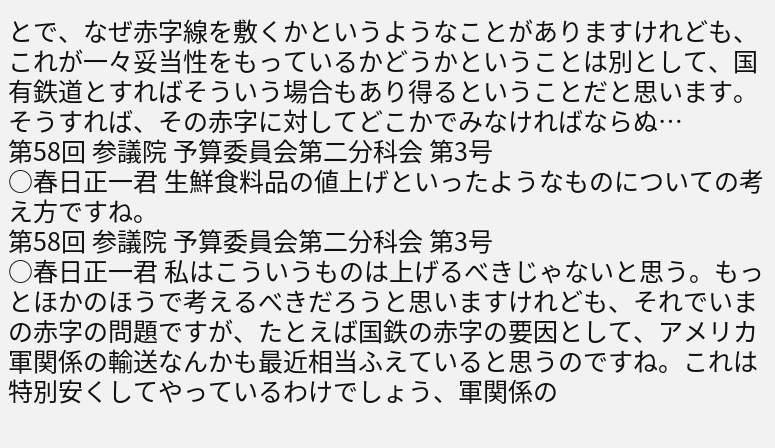とで、なぜ赤字線を敷くかというようなことがありますけれども、これが一々妥当性をもっているかどうかということは別として、国有鉄道とすればそういう場合もあり得るということだと思います。そうすれば、その赤字に対してどこかでみなければならぬ…
第58回 参議院 予算委員会第二分科会 第3号
○春日正一君 生鮮食料品の値上げといったようなものについての考え方ですね。
第58回 参議院 予算委員会第二分科会 第3号
○春日正一君 私はこういうものは上げるべきじゃないと思う。もっとほかのほうで考えるべきだろうと思いますけれども、それでいまの赤字の問題ですが、たとえば国鉄の赤字の要因として、アメリカ軍関係の輸送なんかも最近相当ふえていると思うのですね。これは特別安くしてやっているわけでしょう、軍関係の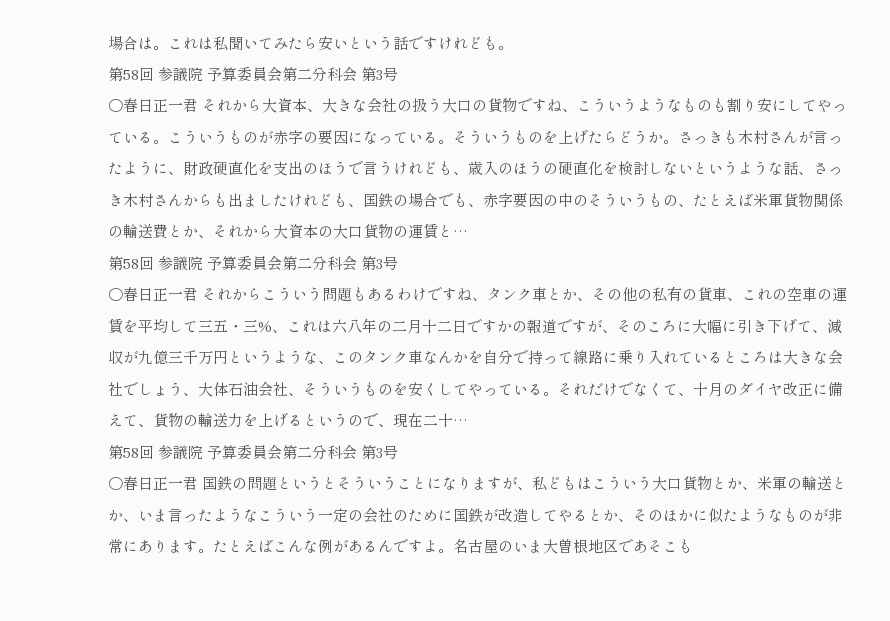場合は。これは私聞いてみたら安いという話ですけれども。
第58回 参議院 予算委員会第二分科会 第3号
○春日正一君 それから大資本、大きな会社の扱う大口の貨物ですね、こういうようなものも割り安にしてやっている。こういうものが赤字の要因になっている。そういうものを上げたらどうか。さっきも木村さんが言ったように、財政硬直化を支出のほうで言うけれども、歳入のほうの硬直化を検討しないというような話、さっき木村さんからも出ましたけれども、国鉄の場合でも、赤字要因の中のそういうもの、たとえば米軍貨物関係の輸送費とか、それから大資本の大口貨物の運賃と…
第58回 参議院 予算委員会第二分科会 第3号
○春日正一君 それからこういう問題もあるわけですね、タンク車とか、その他の私有の貨車、これの空車の運賃を平均して三五・三%、これは六八年の二月十二日ですかの報道ですが、そのころに大幅に引き下げて、減収が九億三千万円というような、このタンク車なんかを自分で持って線路に乗り入れているところは大きな会社でしょう、大体石油会社、そういうものを安くしてやっている。それだけでなくて、十月のダイヤ改正に備えて、貨物の輸送力を上げるというので、現在二十…
第58回 参議院 予算委員会第二分科会 第3号
○春日正一君 国鉄の問題というとそういうことになりますが、私どもはこういう大口貨物とか、米軍の輸送とか、いま言ったようなこういう一定の会社のために国鉄が改造してやるとか、そのほかに似たようなものが非常にあります。たとえばこんな例があるんですよ。名古屋のいま大曽根地区であそこも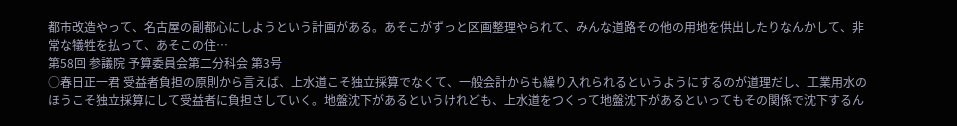都市改造やって、名古屋の副都心にしようという計画がある。あそこがずっと区画整理やられて、みんな道路その他の用地を供出したりなんかして、非常な犠牲を払って、あそこの住…
第58回 参議院 予算委員会第二分科会 第3号
○春日正一君 受益者負担の原則から言えば、上水道こそ独立採算でなくて、一般会計からも繰り入れられるというようにするのが道理だし、工業用水のほうこそ独立採算にして受益者に負担さしていく。地盤沈下があるというけれども、上水道をつくって地盤沈下があるといってもその関係で沈下するん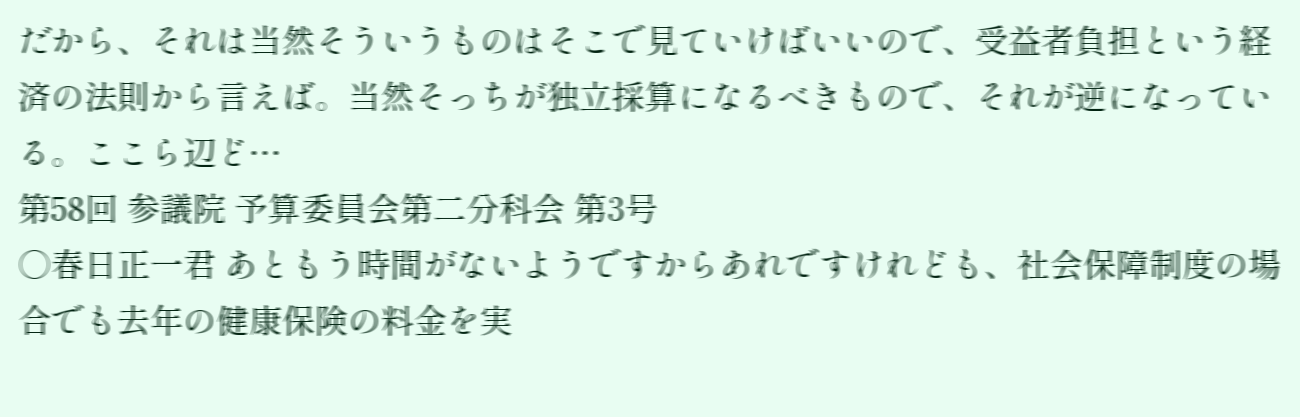だから、それは当然そういうものはそこで見ていけばいいので、受益者負担という経済の法則から言えば。当然そっちが独立採算になるべきもので、それが逆になっている。ここら辺ど…
第58回 参議院 予算委員会第二分科会 第3号
○春日正一君 あともう時間がないようですからあれですけれども、社会保障制度の場合でも去年の健康保険の料金を実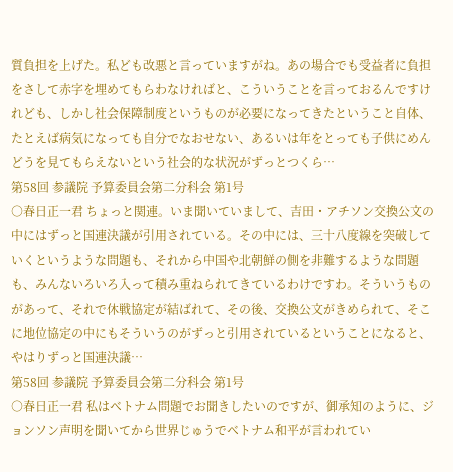質負担を上げた。私ども改悪と言っていますがね。あの場合でも受益者に負担をさして赤字を埋めてもらわなければと、こういうことを言っておるんですけれども、しかし社会保障制度というものが必要になってきたということ自体、たとえば病気になっても自分でなおせない、あるいは年をとっても子供にめんどうを見てもらえないという社会的な状況がずっとつくら…
第58回 参議院 予算委員会第二分科会 第1号
○春日正一君 ちょっと関連。いま聞いていまして、吉田・アチソン交換公文の中にはずっと国連決議が引用されている。その中には、三十八度線を突破していくというような問題も、それから中国や北朝鮮の側を非難するような問題も、みんないろいろ入って積み重ねられてきているわけですわ。そういうものがあって、それで休戦協定が結ばれて、その後、交換公文がきめられて、そこに地位協定の中にもそういうのがずっと引用されているということになると、やはりずっと国連決議…
第58回 参議院 予算委員会第二分科会 第1号
○春日正一君 私はベトナム問題でお聞きしたいのですが、御承知のように、ジョンソン声明を聞いてから世界じゅうでベトナム和平が言われてい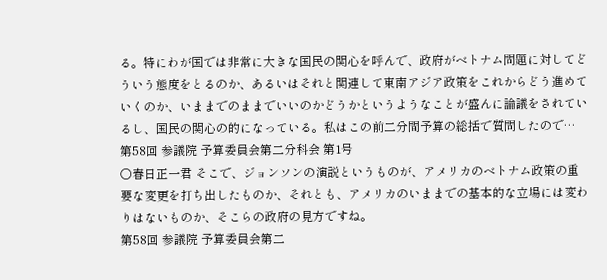る。特にわが国では非常に大きな国民の関心を呼んで、政府がベトナム問題に対してどういう態度をとるのか、あるいはそれと関連して東南アジア政策をこれからどう進めていくのか、いままでのままでいいのかどうかというようなことが盛んに論議をされているし、国民の関心の的になっている。私はこの前二分間予算の総括で質問したので…
第58回 参議院 予算委員会第二分科会 第1号
○春日正一君 そこで、ジョンソンの演説というものが、アメリカのベトナム政策の重要な変更を打ち出したものか、それとも、アメリカのいままでの基本的な立場には変わりはないものか、そこらの政府の見方ですね。
第58回 参議院 予算委員会第二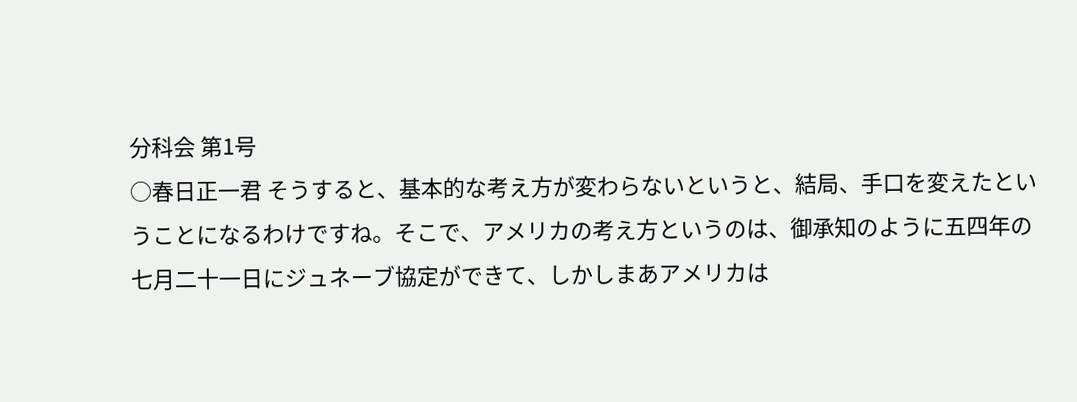分科会 第1号
○春日正一君 そうすると、基本的な考え方が変わらないというと、結局、手口を変えたということになるわけですね。そこで、アメリカの考え方というのは、御承知のように五四年の七月二十一日にジュネーブ協定ができて、しかしまあアメリカは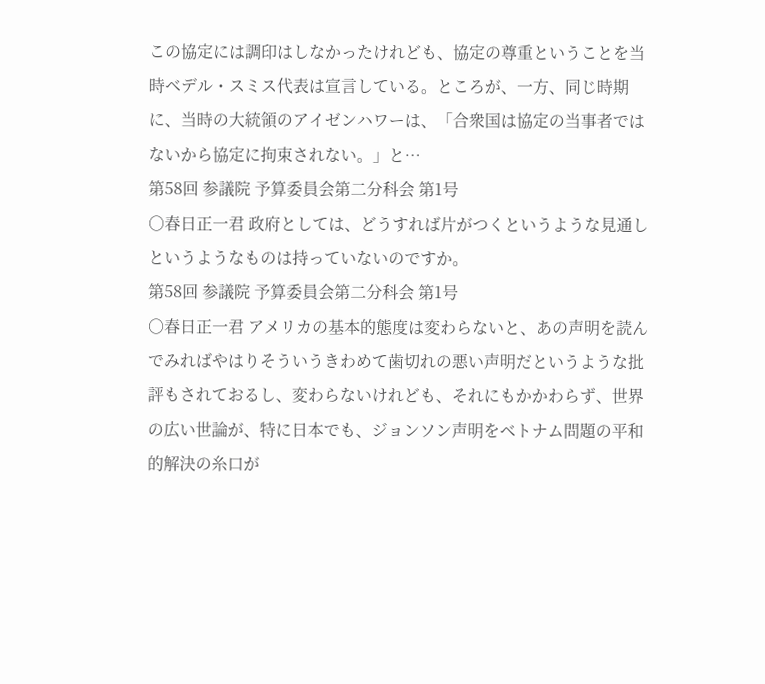この協定には調印はしなかったけれども、協定の尊重ということを当時ベデル・スミス代表は宣言している。ところが、一方、同じ時期に、当時の大統領のアイゼンハワーは、「合衆国は協定の当事者ではないから協定に拘束されない。」と…
第58回 参議院 予算委員会第二分科会 第1号
○春日正一君 政府としては、どうすれば片がつくというような見通しというようなものは持っていないのですか。
第58回 参議院 予算委員会第二分科会 第1号
○春日正一君 アメリカの基本的態度は変わらないと、あの声明を読んでみればやはりそういうきわめて歯切れの悪い声明だというような批評もされておるし、変わらないけれども、それにもかかわらず、世界の広い世論が、特に日本でも、ジョンソン声明をベトナム問題の平和的解決の糸口が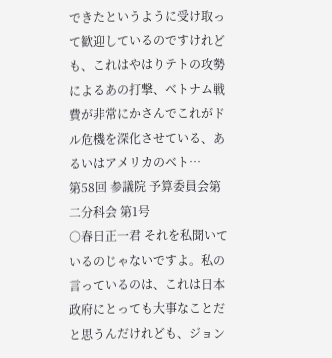できたというように受け取って歓迎しているのですけれども、これはやはりテトの攻勢によるあの打撃、ベトナム戦費が非常にかさんでこれがドル危機を深化させている、あるいはアメリカのベト…
第58回 参議院 予算委員会第二分科会 第1号
○春日正一君 それを私聞いているのじゃないですよ。私の言っているのは、これは日本政府にとっても大事なことだと思うんだけれども、ジョン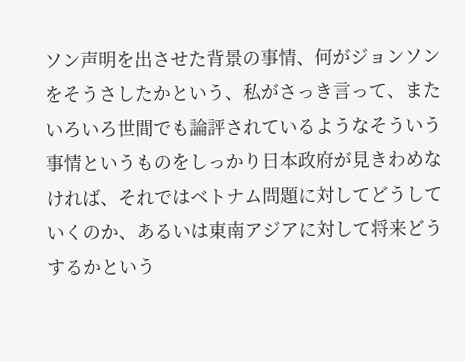ソン声明を出させた背景の事情、何がジョンソンをそうさしたかという、私がさっき言って、またいろいろ世間でも論評されているようなそういう事情というものをしっかり日本政府が見きわめなければ、それではベトナム問題に対してどうしていくのか、あるいは東南アジアに対して将来どうするかという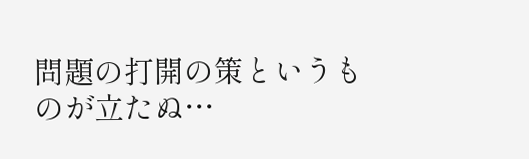問題の打開の策というものが立たぬ…